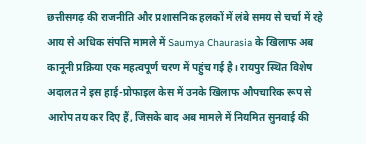छत्तीसगढ़ की राजनीति और प्रशासनिक हलकों में लंबे समय से चर्चा में रहे आय से अधिक संपत्ति मामले में Saumya Chaurasia के खिलाफ अब कानूनी प्रक्रिया एक महत्वपूर्ण चरण में पहुंच गई है। रायपुर स्थित विशेष अदालत ने इस हाई-प्रोफाइल केस में उनके खिलाफ औपचारिक रूप से आरोप तय कर दिए हैं, जिसके बाद अब मामले में नियमित सुनवाई की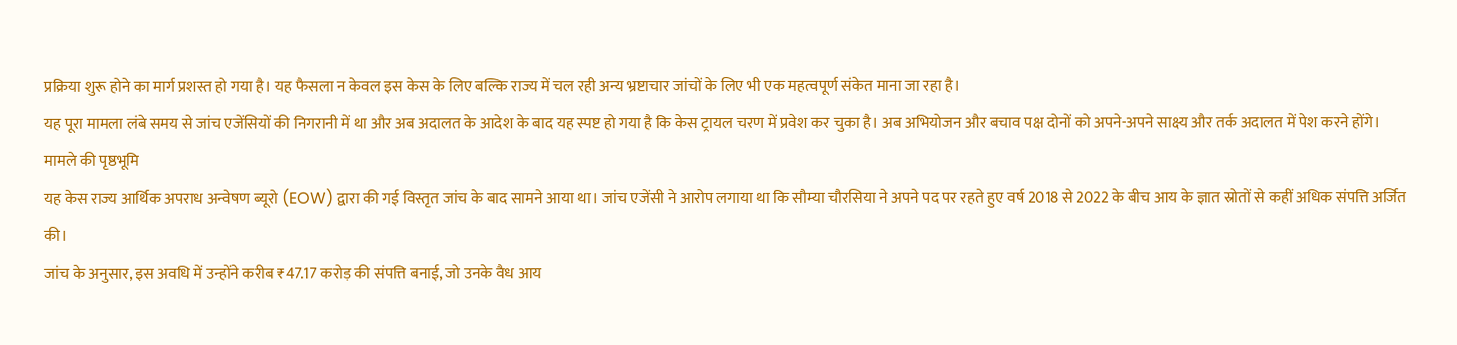प्रक्रिया शुरू होने का मार्ग प्रशस्त हो गया है। यह फैसला न केवल इस केस के लिए बल्कि राज्य में चल रही अन्य भ्रष्टाचार जांचों के लिए भी एक महत्वपूर्ण संकेत माना जा रहा है।
यह पूरा मामला लंबे समय से जांच एजेंसियों की निगरानी में था और अब अदालत के आदेश के बाद यह स्पष्ट हो गया है कि केस ट्रायल चरण में प्रवेश कर चुका है। अब अभियोजन और बचाव पक्ष दोनों को अपने-अपने साक्ष्य और तर्क अदालत में पेश करने होंगे।
मामले की पृष्ठभूमि
यह केस राज्य आर्थिक अपराध अन्वेषण ब्यूरो (EOW) द्वारा की गई विस्तृत जांच के बाद सामने आया था। जांच एजेंसी ने आरोप लगाया था कि सौम्या चौरसिया ने अपने पद पर रहते हुए वर्ष 2018 से 2022 के बीच आय के ज्ञात स्रोतों से कहीं अधिक संपत्ति अर्जित की।
जांच के अनुसार, इस अवधि में उन्होंने करीब ₹47.17 करोड़ की संपत्ति बनाई, जो उनके वैध आय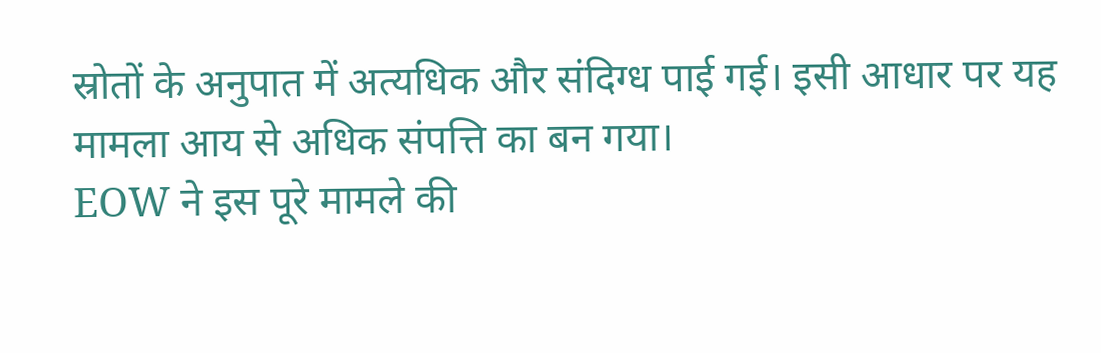स्रोतों के अनुपात में अत्यधिक और संदिग्ध पाई गई। इसी आधार पर यह मामला आय से अधिक संपत्ति का बन गया।
EOW ने इस पूरे मामले की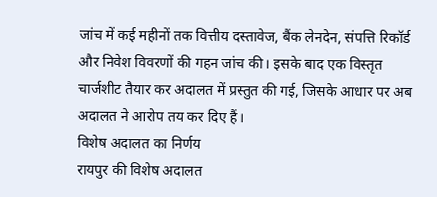जांच में कई महीनों तक वित्तीय दस्तावेज, बैंक लेनदेन, संपत्ति रिकॉर्ड और निवेश विवरणों की गहन जांच की। इसके बाद एक विस्तृत चार्जशीट तैयार कर अदालत में प्रस्तुत की गई, जिसके आधार पर अब अदालत ने आरोप तय कर दिए हैं।
विशेष अदालत का निर्णय
रायपुर की विशेष अदालत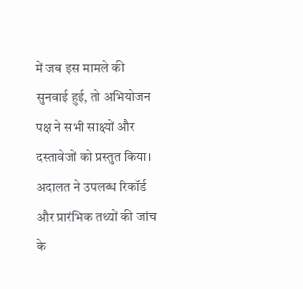में जब इस मामले की सुनवाई हुई, तो अभियोजन पक्ष ने सभी साक्ष्यों और दस्तावेजों को प्रस्तुत किया। अदालत ने उपलब्ध रिकॉर्ड और प्रारंभिक तथ्यों की जांच के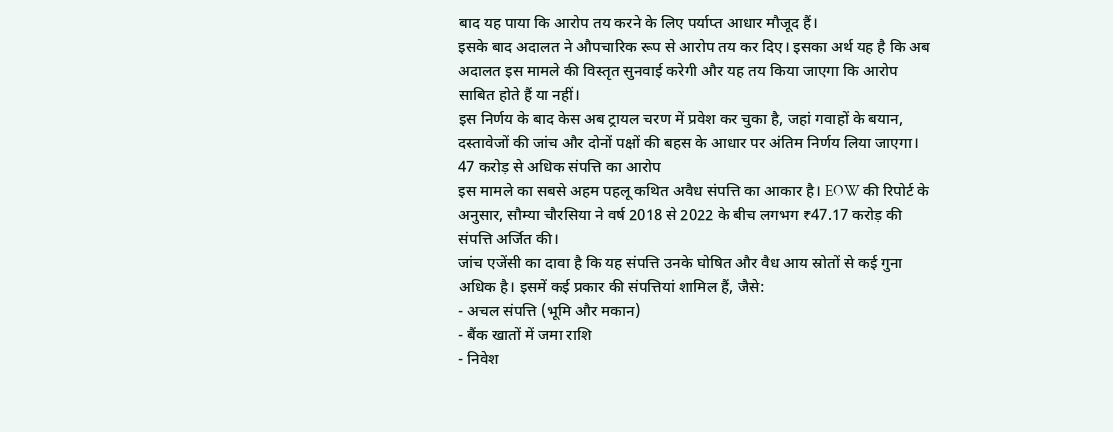बाद यह पाया कि आरोप तय करने के लिए पर्याप्त आधार मौजूद हैं।
इसके बाद अदालत ने औपचारिक रूप से आरोप तय कर दिए। इसका अर्थ यह है कि अब अदालत इस मामले की विस्तृत सुनवाई करेगी और यह तय किया जाएगा कि आरोप साबित होते हैं या नहीं।
इस निर्णय के बाद केस अब ट्रायल चरण में प्रवेश कर चुका है, जहां गवाहों के बयान, दस्तावेजों की जांच और दोनों पक्षों की बहस के आधार पर अंतिम निर्णय लिया जाएगा।
47 करोड़ से अधिक संपत्ति का आरोप
इस मामले का सबसे अहम पहलू कथित अवैध संपत्ति का आकार है। EOW की रिपोर्ट के अनुसार, सौम्या चौरसिया ने वर्ष 2018 से 2022 के बीच लगभग ₹47.17 करोड़ की संपत्ति अर्जित की।
जांच एजेंसी का दावा है कि यह संपत्ति उनके घोषित और वैध आय स्रोतों से कई गुना अधिक है। इसमें कई प्रकार की संपत्तियां शामिल हैं, जैसे:
- अचल संपत्ति (भूमि और मकान)
- बैंक खातों में जमा राशि
- निवेश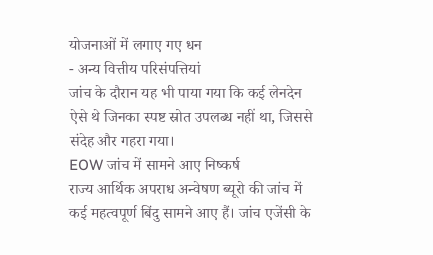योजनाओं में लगाए गए धन
- अन्य वित्तीय परिसंपत्तियां
जांच के दौरान यह भी पाया गया कि कई लेनदेन ऐसे थे जिनका स्पष्ट स्रोत उपलब्ध नहीं था, जिससे संदेह और गहरा गया।
EOW जांच में सामने आए निष्कर्ष
राज्य आर्थिक अपराध अन्वेषण ब्यूरो की जांच में कई महत्वपूर्ण बिंदु सामने आए हैं। जांच एजेंसी के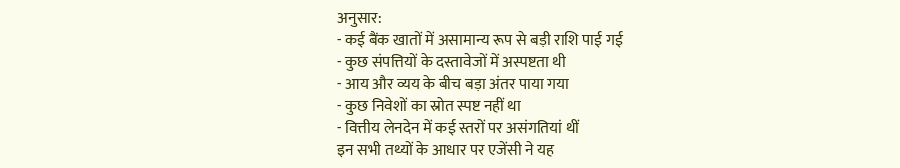अनुसार:
- कई बैंक खातों में असामान्य रूप से बड़ी राशि पाई गई
- कुछ संपत्तियों के दस्तावेजों में अस्पष्टता थी
- आय और व्यय के बीच बड़ा अंतर पाया गया
- कुछ निवेशों का स्रोत स्पष्ट नहीं था
- वित्तीय लेनदेन में कई स्तरों पर असंगतियां थीं
इन सभी तथ्यों के आधार पर एजेंसी ने यह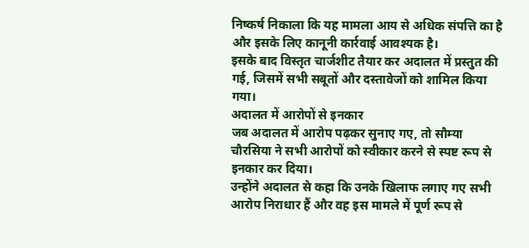निष्कर्ष निकाला कि यह मामला आय से अधिक संपत्ति का है और इसके लिए कानूनी कार्रवाई आवश्यक है।
इसके बाद विस्तृत चार्जशीट तैयार कर अदालत में प्रस्तुत की गई, जिसमें सभी सबूतों और दस्तावेजों को शामिल किया गया।
अदालत में आरोपों से इनकार
जब अदालत में आरोप पढ़कर सुनाए गए, तो सौम्या चौरसिया ने सभी आरोपों को स्वीकार करने से स्पष्ट रूप से इनकार कर दिया।
उन्होंने अदालत से कहा कि उनके खिलाफ लगाए गए सभी आरोप निराधार हैं और वह इस मामले में पूर्ण रूप से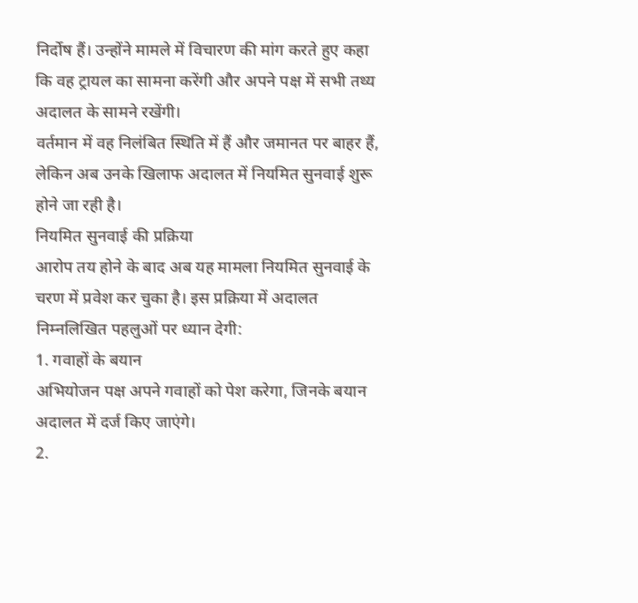निर्दोष हैं। उन्होंने मामले में विचारण की मांग करते हुए कहा कि वह ट्रायल का सामना करेंगी और अपने पक्ष में सभी तथ्य अदालत के सामने रखेंगी।
वर्तमान में वह निलंबित स्थिति में हैं और जमानत पर बाहर हैं, लेकिन अब उनके खिलाफ अदालत में नियमित सुनवाई शुरू होने जा रही है।
नियमित सुनवाई की प्रक्रिया
आरोप तय होने के बाद अब यह मामला नियमित सुनवाई के चरण में प्रवेश कर चुका है। इस प्रक्रिया में अदालत निम्नलिखित पहलुओं पर ध्यान देगी:
1. गवाहों के बयान
अभियोजन पक्ष अपने गवाहों को पेश करेगा, जिनके बयान अदालत में दर्ज किए जाएंगे।
2.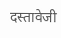दस्तावेजी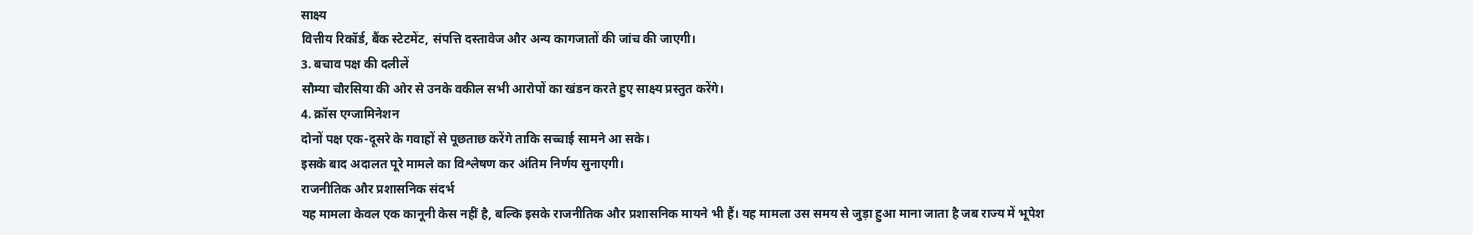साक्ष्य
वित्तीय रिकॉर्ड, बैंक स्टेटमेंट, संपत्ति दस्तावेज और अन्य कागजातों की जांच की जाएगी।
3. बचाव पक्ष की दलीलें
सौम्या चौरसिया की ओर से उनके वकील सभी आरोपों का खंडन करते हुए साक्ष्य प्रस्तुत करेंगे।
4. क्रॉस एग्जामिनेशन
दोनों पक्ष एक-दूसरे के गवाहों से पूछताछ करेंगे ताकि सच्चाई सामने आ सके।
इसके बाद अदालत पूरे मामले का विश्लेषण कर अंतिम निर्णय सुनाएगी।
राजनीतिक और प्रशासनिक संदर्भ
यह मामला केवल एक कानूनी केस नहीं है, बल्कि इसके राजनीतिक और प्रशासनिक मायने भी हैं। यह मामला उस समय से जुड़ा हुआ माना जाता है जब राज्य में भूपेश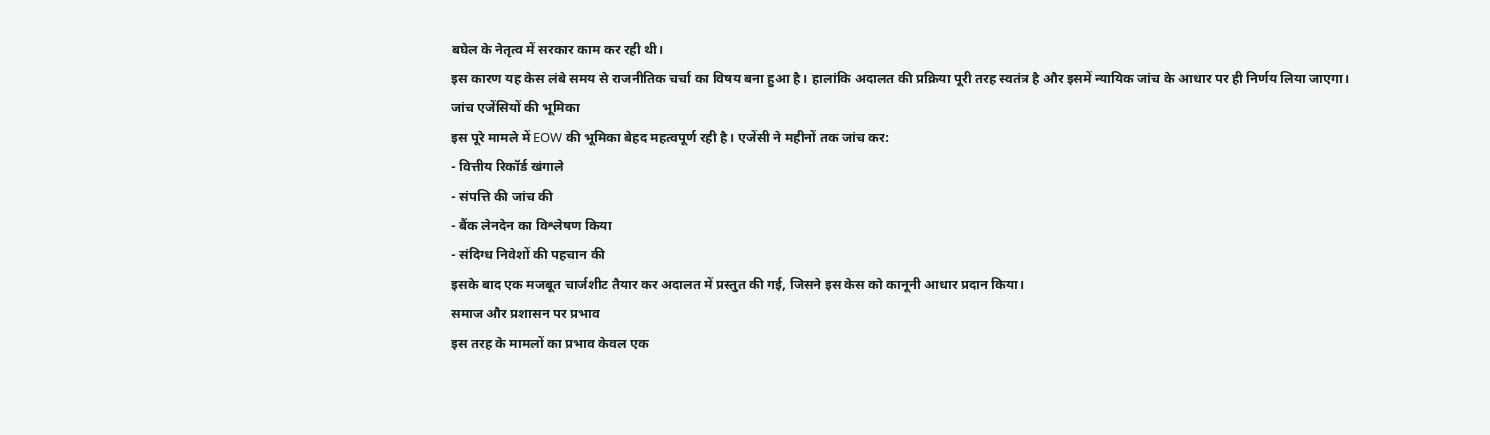बघेल के नेतृत्व में सरकार काम कर रही थी।
इस कारण यह केस लंबे समय से राजनीतिक चर्चा का विषय बना हुआ है। हालांकि अदालत की प्रक्रिया पूरी तरह स्वतंत्र है और इसमें न्यायिक जांच के आधार पर ही निर्णय लिया जाएगा।
जांच एजेंसियों की भूमिका
इस पूरे मामले में EOW की भूमिका बेहद महत्वपूर्ण रही है। एजेंसी ने महीनों तक जांच कर:
- वित्तीय रिकॉर्ड खंगाले
- संपत्ति की जांच की
- बैंक लेनदेन का विश्लेषण किया
- संदिग्ध निवेशों की पहचान की
इसके बाद एक मजबूत चार्जशीट तैयार कर अदालत में प्रस्तुत की गई, जिसने इस केस को कानूनी आधार प्रदान किया।
समाज और प्रशासन पर प्रभाव
इस तरह के मामलों का प्रभाव केवल एक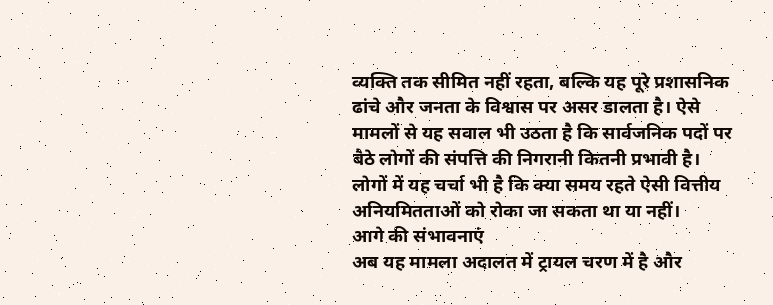व्यक्ति तक सीमित नहीं रहता, बल्कि यह पूरे प्रशासनिक ढांचे और जनता के विश्वास पर असर डालता है। ऐसे मामलों से यह सवाल भी उठता है कि सार्वजनिक पदों पर बैठे लोगों की संपत्ति की निगरानी कितनी प्रभावी है।
लोगों में यह चर्चा भी है कि क्या समय रहते ऐसी वित्तीय अनियमितताओं को रोका जा सकता था या नहीं।
आगे की संभावनाएं
अब यह मामला अदालत में ट्रायल चरण में है और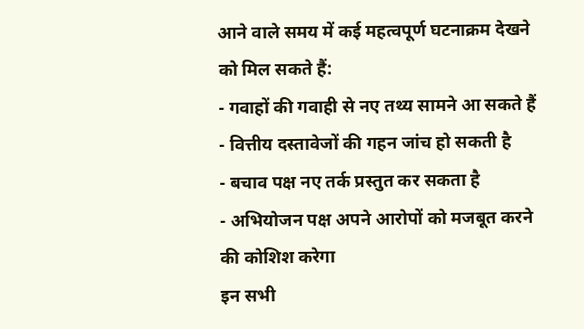आने वाले समय में कई महत्वपूर्ण घटनाक्रम देखने को मिल सकते हैं:
- गवाहों की गवाही से नए तथ्य सामने आ सकते हैं
- वित्तीय दस्तावेजों की गहन जांच हो सकती है
- बचाव पक्ष नए तर्क प्रस्तुत कर सकता है
- अभियोजन पक्ष अपने आरोपों को मजबूत करने की कोशिश करेगा
इन सभी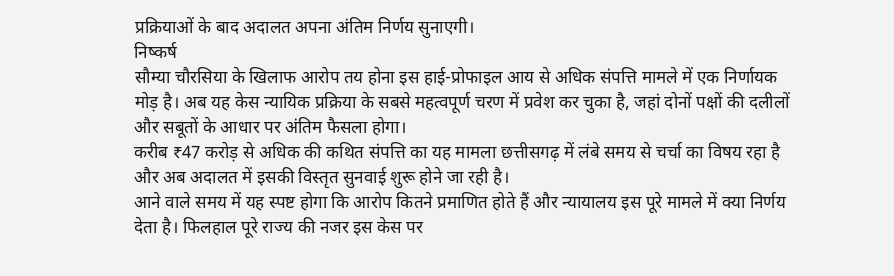प्रक्रियाओं के बाद अदालत अपना अंतिम निर्णय सुनाएगी।
निष्कर्ष
सौम्या चौरसिया के खिलाफ आरोप तय होना इस हाई-प्रोफाइल आय से अधिक संपत्ति मामले में एक निर्णायक मोड़ है। अब यह केस न्यायिक प्रक्रिया के सबसे महत्वपूर्ण चरण में प्रवेश कर चुका है, जहां दोनों पक्षों की दलीलों और सबूतों के आधार पर अंतिम फैसला होगा।
करीब ₹47 करोड़ से अधिक की कथित संपत्ति का यह मामला छत्तीसगढ़ में लंबे समय से चर्चा का विषय रहा है और अब अदालत में इसकी विस्तृत सुनवाई शुरू होने जा रही है।
आने वाले समय में यह स्पष्ट होगा कि आरोप कितने प्रमाणित होते हैं और न्यायालय इस पूरे मामले में क्या निर्णय देता है। फिलहाल पूरे राज्य की नजर इस केस पर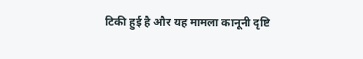टिकी हुई है और यह मामला कानूनी दृष्टि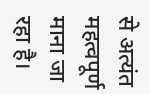से अत्यंत महत्वपूर्ण माना जा रहा है।